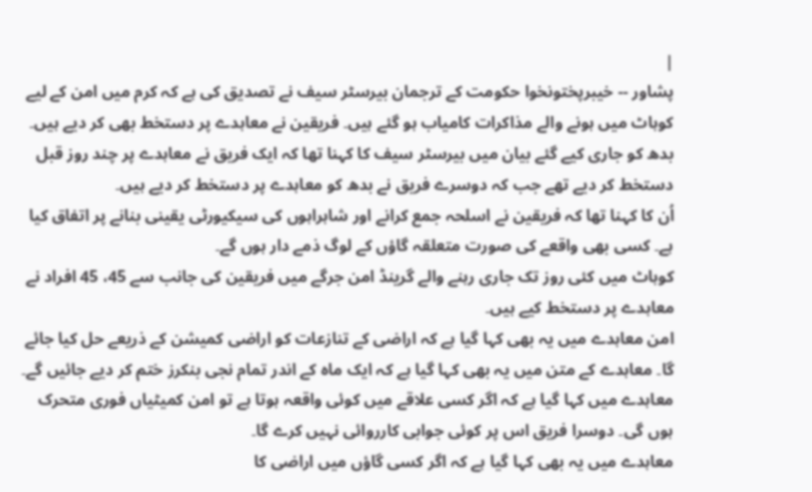|
پشاور -- خیبرپختونخوا حکومت کے ترجمان بیرسٹر سیف نے تصدیق کی ہے کہ کرم میں امن کے لیے کوہاٹ میں ہونے والے مذاکرات کامیاب ہو گئے ہیں۔ فریقین نے معاہدے پر دستخط بھی کر دیے ہیں۔
بدھ کو جاری کیے گئے بیان میں بیرسٹر سیف کا کہنا تھا کہ ایک فریق نے معاہدے پر چند روز قبل دستخط کر دیے تھے جب کہ دوسرے فریق نے بدھ کو معاہدے پر دستخط کر دیے ہیں۔
اُن کا کہنا تھا کہ فریقین نے اسلحہ جمع کرانے اور شاہراہوں کی سیکیورٹی یقینی بنانے پر اتفاق کیا ہے۔ کسی بھی واقعے کی صورت متعلقہ گاؤں کے لوگ ذمے دار ہوں گے۔
کوہاٹ میں کئی روز تک جاری رہنے والے گرینڈ امن جرگے میں فریقین کی جانب سے 45، 45 افراد نے معاہدے پر دستخط کیے ہیں۔
امن معاہدے میں یہ بھی کہا گیا ہے کہ اراضی کے تنازعات کو اراضی کمیشن کے ذریعے حل کیا جائے گا۔ معاہدے کے متن میں یہ بھی کہا گیا ہے کہ ایک ماہ کے اندر تمام نجی بنکرز ختم کر دیے جائیں گے۔
معاہدے میں کہا گیا ہے کہ اگر کسی علاقے میں کوئی واقعہ ہوتا ہے تو امن کمیٹیاں فوری متحرک ہوں گی۔ دوسرا فریق اس پر کوئی جوابی کارروائی نہیں کرے گا۔
معاہدے میں یہ بھی کہا گیا ہے کہ اگر کسی گاؤں میں اراضی کا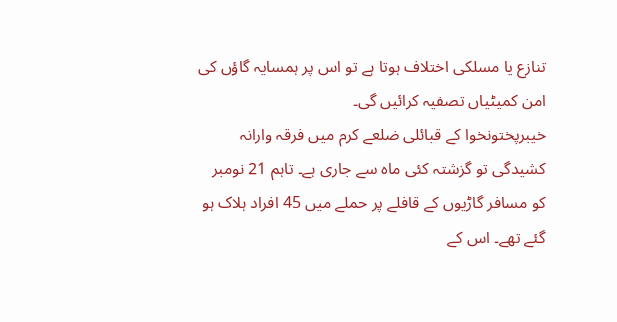تنازع یا مسلکی اختلاف ہوتا ہے تو اس پر ہمسایہ گاؤں کی امن کمیٹیاں تصفیہ کرائیں گی۔
خیبرپختونخوا کے قبائلی ضلعے کرم میں فرقہ وارانہ کشیدگی تو گزشتہ کئی ماہ سے جاری ہے۔ تاہم 21 نومبر کو مسافر گاڑیوں کے قافلے پر حملے میں 45 افراد ہلاک ہو گئے تھے۔ اس کے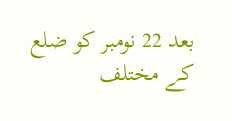بعد 22 نومبر کو ضلع کے مختلف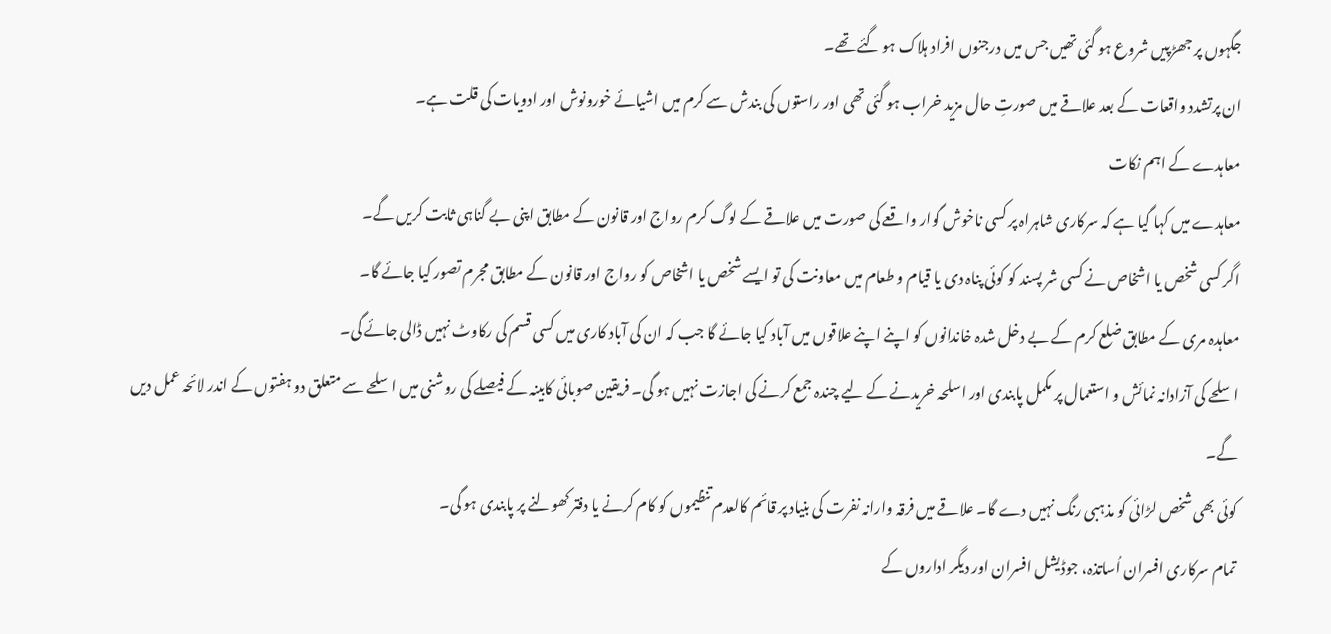جگہوں پر جھڑپیں شروع ہو گئی تھیں جس میں درجنوں افراد ہلاک ہو گئے تھے۔
ان پرتشدد واقعات کے بعد علاقے میں صورتِ حال مزید خراب ہو گئی تھی اور راستوں کی بندش سے کرم میں اشیائے خورونوش اور ادویات کی قلت ہے۔
معاہدے کے اہم نکات
معاہدے میں کہا گیا ہے کہ سرکاری شاہراہ پر کسی ناخوش گوار واقعے کی صورت میں علاقے کے لوگ کرم رواج اور قانون کے مطابق اپنی بے گناہی ثابت کریں گے۔
اگر کسی شخص یا اشخاص نے کسی شر پسند کو کوئی پناہ دی یا قیام و طعام میں معاونت کی تو ایسے شخص یا اشخاص کو رواج اور قانون کے مطابق مجرم تصور کیا جائے گا۔
معاہدہ مری کے مطابق ضلع کرم کے بے دخل شدہ خاندانوں کو اپنے اپنے علاقوں میں آباد کیا جائے گا جب کہ ان کی آباد کاری میں کسی قسم کی رکاوٹ نہیں ڈالی جائے گی۔
اسلحے کی آزادانہ نمائش و استعمال پر مکمل پابندی اور اسلحہ خریدنے کے لیے چندہ جمع کرنے کی اجازت نہیں ہو گی۔ فریقین صوبائی کابینہ کے فیصلے کی روشنی میں اسلحے سے متعلق دو ہفتوں کے اندر لائحہ عمل دیں گے۔
کوئی بھی شخص لڑائی کو مذہبی رنگ نہیں دے گا۔ علاقے میں فرقہ وارانہ نفرت کی بنیاد پر قائم کالعدم تنظیموں کو کام کرنے یا دفتر کھولنے پر پابندی ہو گی۔
تمام سرکاری افسران اُساتذہ، جوڈیشل افسران اور دیگر اداروں کے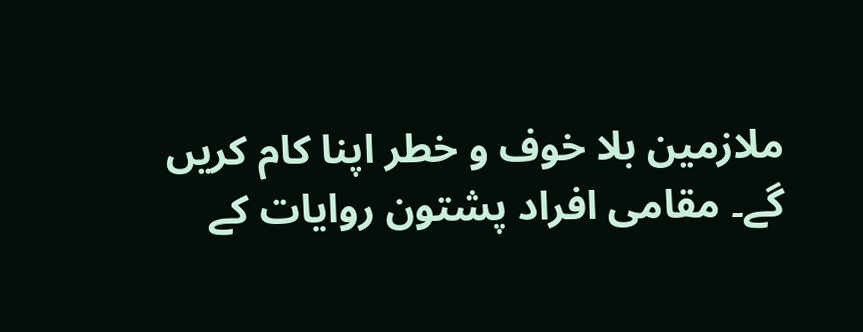ملازمین بلا خوف و خطر اپنا کام کریں گے۔ مقامی افراد پشتون روایات کے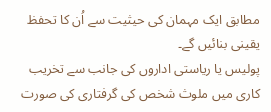مطابق ایک مہمان کی حیثیت سے اُن کا تحفظ یقینی بنائیں گے۔
پولیس یا ریاستی اداروں کی جانب سے تخریب کاری میں ملوث شخص کی گرفتاری کی صورت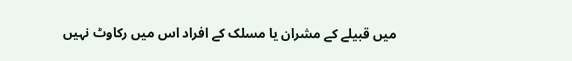میں قبیلے کے مشران یا مسلک کے افراد اس میں رکاوٹ نہیں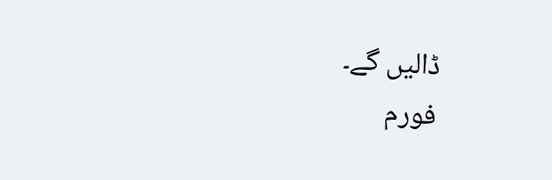ڈالیں گے۔
فورم